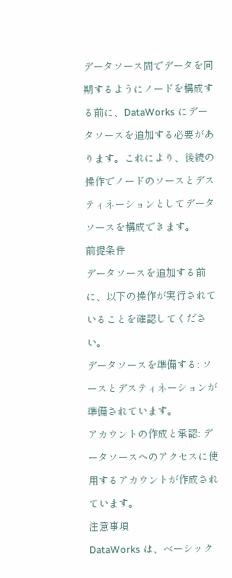データソース間でデータを同期するようにノードを構成する前に、DataWorks にデータソースを追加する必要があります。これにより、後続の操作でノードのソースとデスティネーションとしてデータソースを構成できます。
前提条件
データソースを追加する前に、以下の操作が実行されていることを確認してください。
データソースを準備する: ソースとデスティネーションが準備されています。
アカウントの作成と承認: データソースへのアクセスに使用するアカウントが作成されています。
注意事項
DataWorks は、ベーシック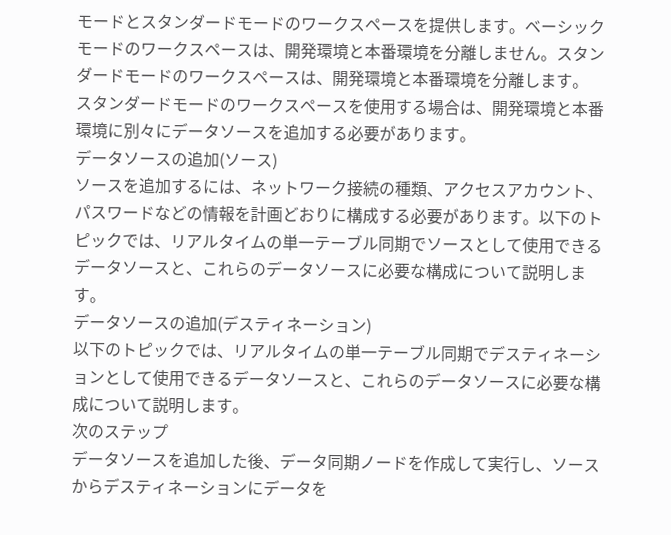モードとスタンダードモードのワークスペースを提供します。ベーシックモードのワークスペースは、開発環境と本番環境を分離しません。スタンダードモードのワークスペースは、開発環境と本番環境を分離します。
スタンダードモードのワークスペースを使用する場合は、開発環境と本番環境に別々にデータソースを追加する必要があります。
データソースの追加(ソース)
ソースを追加するには、ネットワーク接続の種類、アクセスアカウント、パスワードなどの情報を計画どおりに構成する必要があります。以下のトピックでは、リアルタイムの単一テーブル同期でソースとして使用できるデータソースと、これらのデータソースに必要な構成について説明します。
データソースの追加(デスティネーション)
以下のトピックでは、リアルタイムの単一テーブル同期でデスティネーションとして使用できるデータソースと、これらのデータソースに必要な構成について説明します。
次のステップ
データソースを追加した後、データ同期ノードを作成して実行し、ソースからデスティネーションにデータを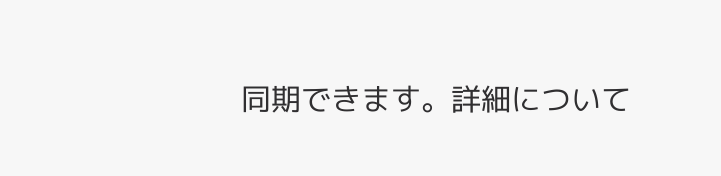同期できます。詳細について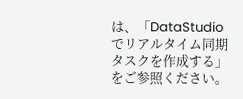は、「DataStudio でリアルタイム同期タスクを作成する」をご参照ください。